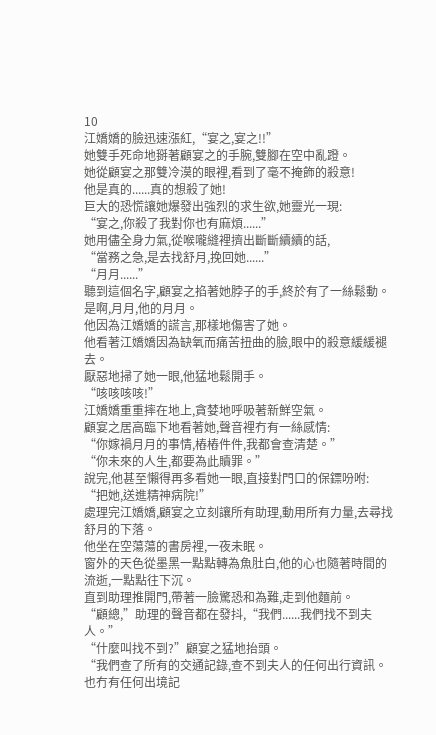10
江嬌嬌的臉迅速漲紅,“宴之,宴之!!”
她雙手死命地掰著顧宴之的手腕,雙腳在空中亂蹬。
她從顧宴之那雙冷漠的眼裡,看到了毫不掩飾的殺意!
他是真的......真的想殺了她!
巨大的恐慌讓她爆發出強烈的求生欲,她靈光一現:
“宴之,你殺了我對你也有麻煩......”
她用儘全身力氣,從喉嚨縫裡擠出斷斷續續的話,
“當務之急,是去找舒月,挽回她......”
“月月......”
聽到這個名字,顧宴之掐著她脖子的手,終於有了一絲鬆動。
是啊,月月,他的月月。
他因為江嬌嬌的謊言,那樣地傷害了她。
他看著江嬌嬌因為缺氧而痛苦扭曲的臉,眼中的殺意緩緩褪去。
厭惡地掃了她一眼,他猛地鬆開手。
“咳咳咳咳!”
江嬌嬌重重摔在地上,貪婪地呼吸著新鮮空氣。
顧宴之居高臨下地看著她,聲音裡冇有一絲感情:
“你嫁禍月月的事情,樁樁件件,我都會查清楚。”
“你未來的人生,都要為此贖罪。”
說完,他甚至懶得再多看她一眼,直接對門口的保鏢吩咐:
“把她,送進精神病院!”
處理完江嬌嬌,顧宴之立刻讓所有助理,動用所有力量,去尋找舒月的下落。
他坐在空蕩蕩的書房裡,一夜未眠。
窗外的天色從墨黑一點點轉為魚肚白,他的心也隨著時間的流逝,一點點往下沉。
直到助理推開門,帶著一臉驚恐和為難,走到他麵前。
“顧總,”助理的聲音都在發抖,“我們......我們找不到夫人。”
“什麼叫找不到?”顧宴之猛地抬頭。
“我們查了所有的交通記錄,查不到夫人的任何出行資訊。也冇有任何出境記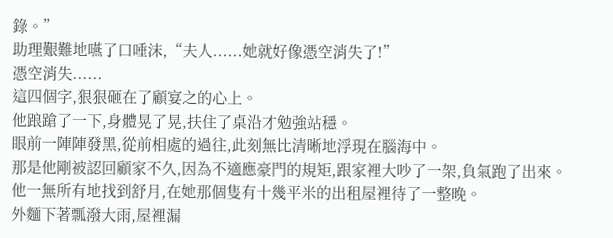錄。”
助理艱難地嚥了口唾沫,“夫人......她就好像憑空消失了!”
憑空消失......
這四個字,狠狠砸在了顧宴之的心上。
他踉蹌了一下,身體晃了晃,扶住了桌沿才勉強站穩。
眼前一陣陣發黑,從前相處的過往,此刻無比清晰地浮現在腦海中。
那是他剛被認回顧家不久,因為不適應豪門的規矩,跟家裡大吵了一架,負氣跑了出來。
他一無所有地找到舒月,在她那個隻有十幾平米的出租屋裡待了一整晚。
外麵下著瓢潑大雨,屋裡漏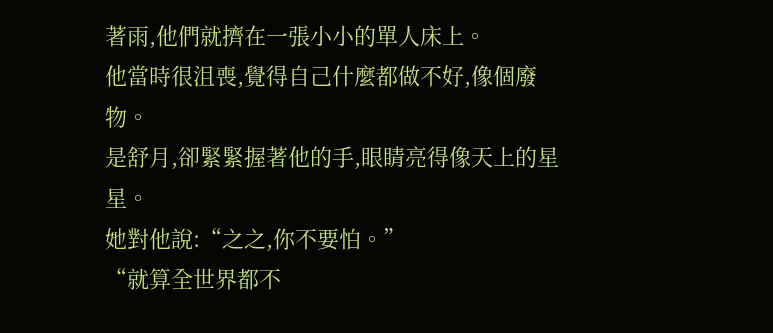著雨,他們就擠在一張小小的單人床上。
他當時很沮喪,覺得自己什麼都做不好,像個廢物。
是舒月,卻緊緊握著他的手,眼睛亮得像天上的星星。
她對他說:“之之,你不要怕。”
“就算全世界都不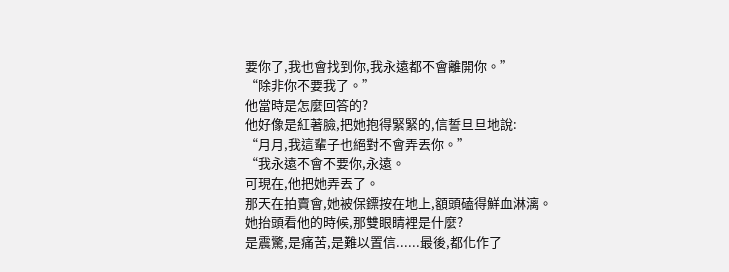要你了,我也會找到你,我永遠都不會離開你。”
“除非你不要我了。”
他當時是怎麼回答的?
他好像是紅著臉,把她抱得緊緊的,信誓旦旦地說:
“月月,我這輩子也絕對不會弄丟你。”
“我永遠不會不要你,永遠。
可現在,他把她弄丟了。
那天在拍賣會,她被保鏢按在地上,額頭磕得鮮血淋漓。
她抬頭看他的時候,那雙眼睛裡是什麼?
是震驚,是痛苦,是難以置信......最後,都化作了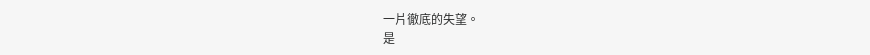一片徹底的失望。
是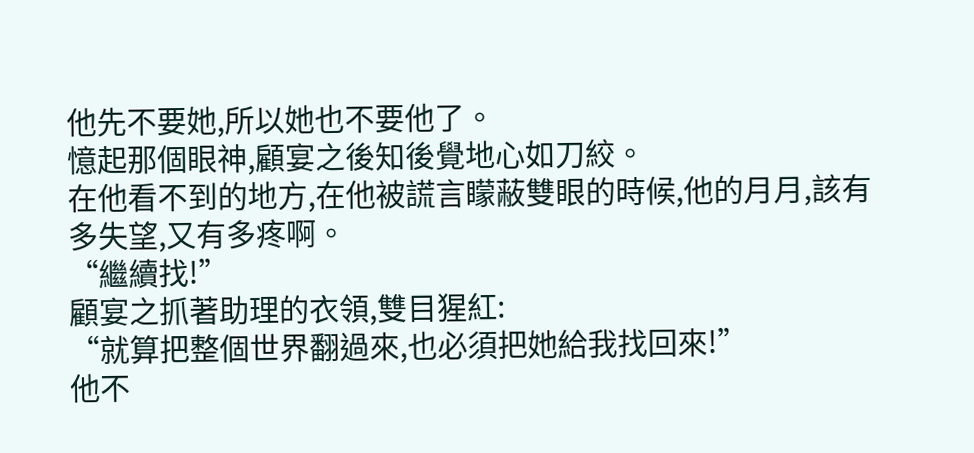他先不要她,所以她也不要他了。
憶起那個眼神,顧宴之後知後覺地心如刀絞。
在他看不到的地方,在他被謊言矇蔽雙眼的時候,他的月月,該有多失望,又有多疼啊。
“繼續找!”
顧宴之抓著助理的衣領,雙目猩紅:
“就算把整個世界翻過來,也必須把她給我找回來!”
他不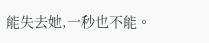能失去她,一秒也不能。